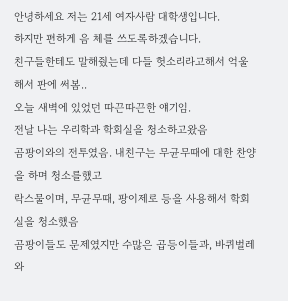안녕하세요 저는 21세 여자사람 대학생입니다.
하지만 편하게 음 체를 쓰도록하겠습니다.
친구들한테도 말해줬는데 다들 헛소리라고해서 억울해서 판에 써봄..
오늘 새벽에 있었던 따끈따끈한 얘기임.
전날 나는 우리학과 학회실을 청소하고왔음
곰팡이와의 전투였음. 내친구는 무균무때에 대한 찬양을 하며 청소를했고
락스물이며, 무균무때, 팡이제로 등을 사용해서 학회실을 청소했음
곰팡이들도 문제였지만 수많은 곱등이들과, 바퀴벌레와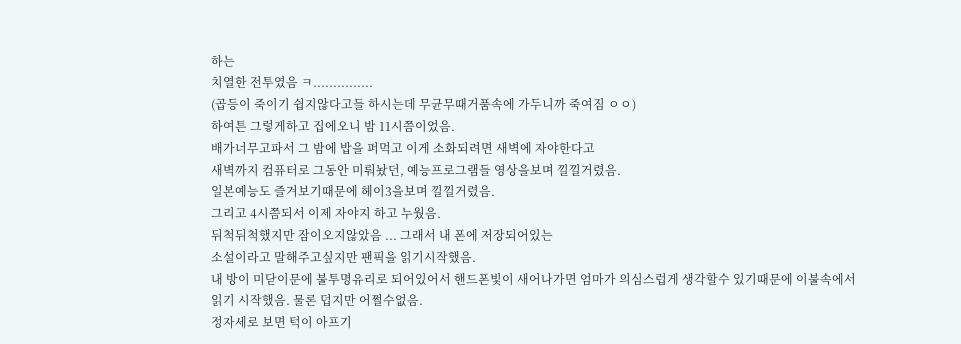하는
치열한 전투였음 ㅋ...............
(곱등이 죽이기 쉽지않다고들 하시는데 무균무때거품속에 가두니까 죽여짐 ㅇㅇ)
하여튼 그렇게하고 집에오니 밤 11시쯤이었음.
배가너무고파서 그 밤에 밥을 퍼먹고 이게 소화되려면 새벽에 자야한다고
새벽까지 컴퓨터로 그동안 미뤄놨던, 예능프로그램들 영상을보며 낄낄거렸음.
일본예능도 즐겨보기때문에 헤이3을보며 낄낄거렸음.
그리고 4시쯤되서 이제 자야지 하고 누웠음.
뒤척뒤척했지만 잠이오지않았음 ... 그래서 내 폰에 저장되어있는
소설이라고 말해주고싶지만 팬픽을 읽기시작했음.
내 방이 미닫이문에 불투명유리로 되어있어서 핸드폰빛이 새어나가면 엄마가 의심스럽게 생각할수 있기때문에 이불속에서 읽기 시작했음. 물론 덥지만 어쩔수없음.
정자세로 보면 턱이 아프기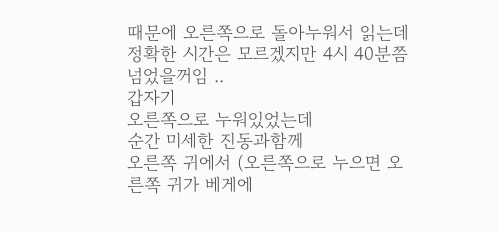때문에 오른쪽으로 돌아누워서 읽는데
정확한 시간은 모르겠지만 4시 40분쯤 넘었을꺼임 ..
갑자기
오른쪽으로 누워있었는데
순간 미세한 진동과함께
오른쪽 귀에서 (오른쪽으로 누으면 오른쪽 귀가 베게에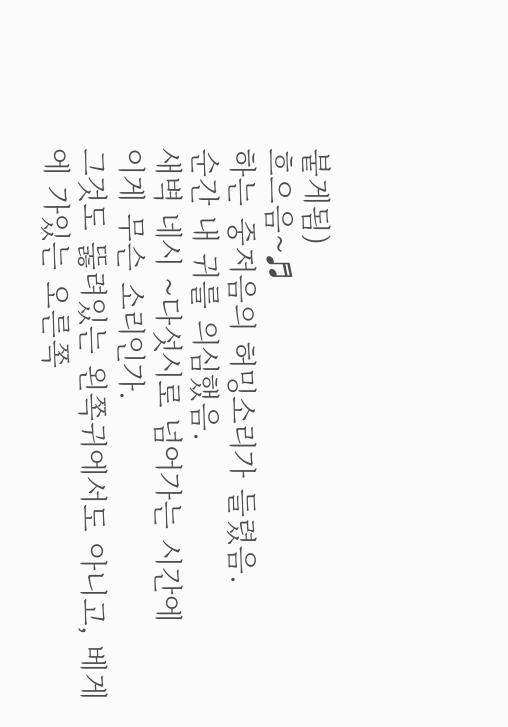붙게됨)
흐으음~♬
하는 중저음의 허밍소리가 들렸음.
순간 내 귀를 의심했음.
새벽 네시 ~다섯시로 넘어가는 시간에
이게 무슨 소리인가.
그것도 뚫려있는 왼쪽귀에서도 아니고, 베게에 가있는 오른쪽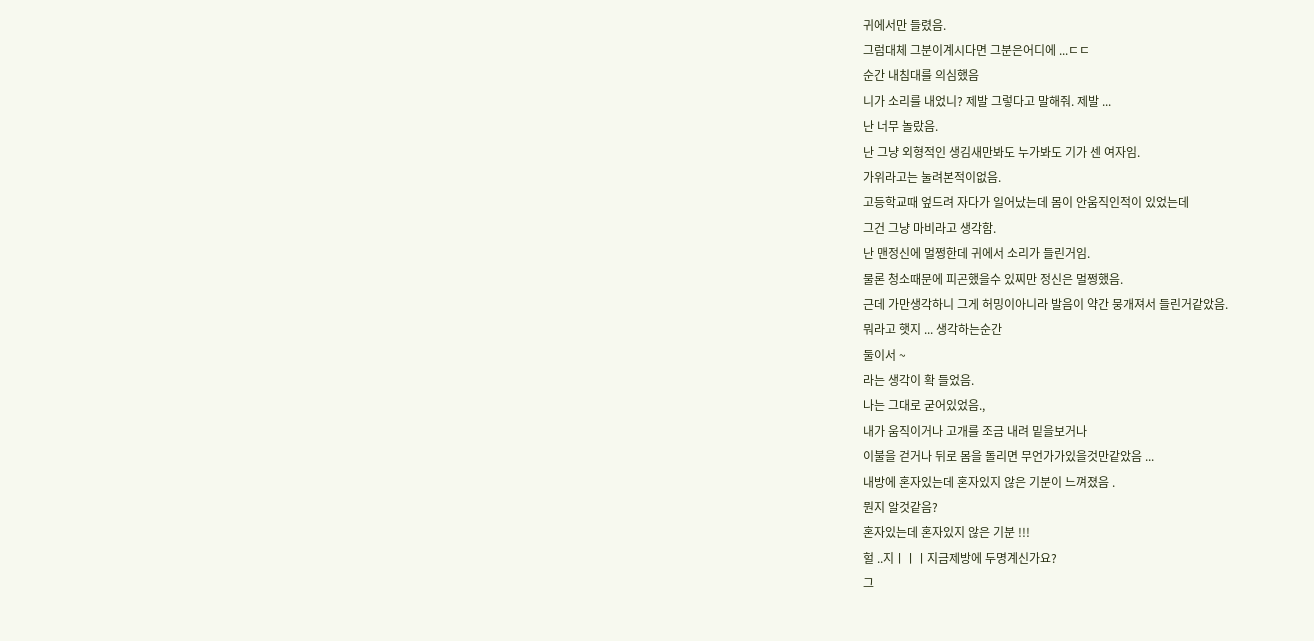귀에서만 들렸음.
그럼대체 그분이계시다면 그분은어디에 ...ㄷㄷ
순간 내침대를 의심했음
니가 소리를 내었니? 제발 그렇다고 말해줘. 제발 ...
난 너무 놀랐음.
난 그냥 외형적인 생김새만봐도 누가봐도 기가 센 여자임.
가위라고는 눌려본적이없음.
고등학교때 엎드려 자다가 일어났는데 몸이 안움직인적이 있었는데
그건 그냥 마비라고 생각함.
난 맨정신에 멀쩡한데 귀에서 소리가 들린거임.
물론 청소때문에 피곤했을수 있찌만 정신은 멀쩡했음.
근데 가만생각하니 그게 허밍이아니라 발음이 약간 뭉개져서 들린거같았음.
뭐라고 햇지 ... 생각하는순간
둘이서 ~
라는 생각이 확 들었음.
나는 그대로 굳어있었음.,
내가 움직이거나 고개를 조금 내려 밑을보거나
이불을 걷거나 뒤로 몸을 돌리면 무언가가있을것만같았음 ...
내방에 혼자있는데 혼자있지 않은 기분이 느껴졌음 .
뭔지 알것같음?
혼자있는데 혼자있지 않은 기분 !!!
헐 ..지ㅣㅣㅣ지금제방에 두명계신가요?
그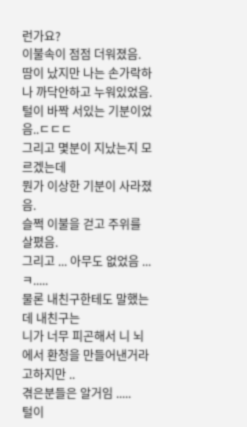런가요?
이불속이 점점 더워졌음.
땀이 났지만 나는 손가락하나 까닥안하고 누워있었음.
털이 바짝 서있는 기분이었음..ㄷㄷㄷ
그리고 몇분이 지났는지 모르겠는데
뭔가 이상한 기분이 사라졌음.
슬쩍 이불을 걷고 주위를 살폈음.
그리고 ... 아무도 없었음 ...
ㅋ.....
물론 내친구한테도 말했는데 내친구는
니가 너무 피곤해서 니 뇌에서 환청을 만들어낸거라고하지만 ..
겪은분들은 알거임 .....
털이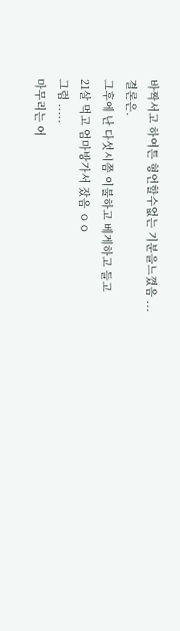바짝서고 하여튼 형언할수없는 기분을느꼈음 ...
결론은.
그후에 난 다섯시쯤 이불하고 베게하고 들고
21살 먹고 엄마방가서 잤음 ㅇㅇ
그럼 .....
마무리는 어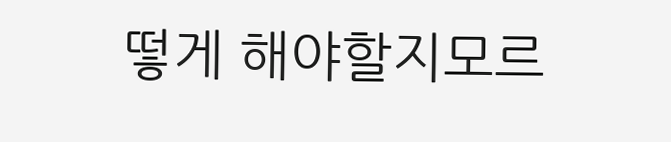떻게 해야할지모르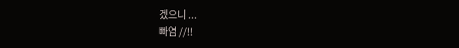겠으니 ...
빠염 //!!